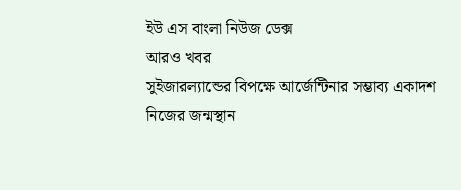ইউ এস বাংলা নিউজ ডেক্স
আরও খবর
সুইজারল্যান্ডের বিপক্ষে আর্জেন্টিনার সম্ভাব্য একাদশ
নিজের জন্মস্থান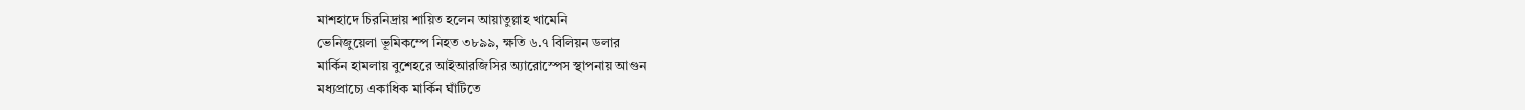মাশহাদে চিরনিদ্রায় শায়িত হলেন আয়াতুল্লাহ খামেনি
ভেনিজুয়েলা ভূমিকম্পে নিহত ৩৮৯৯, ক্ষতি ৬.৭ বিলিয়ন ডলার
মার্কিন হামলায় বুশেহরে আইআরজিসির অ্যারোস্পেস স্থাপনায় আগুন
মধ্যপ্রাচ্যে একাধিক মার্কিন ঘাঁটিতে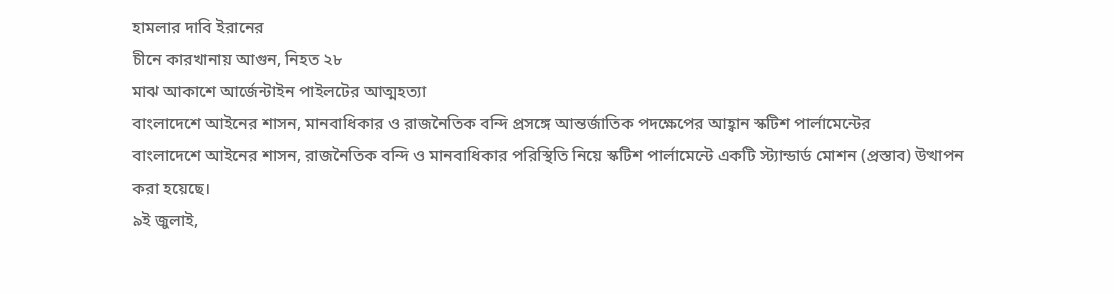হামলার দাবি ইরানের
চীনে কারখানায় আগুন, নিহত ২৮
মাঝ আকাশে আর্জেন্টাইন পাইলটের আত্মহত্যা
বাংলাদেশে আইনের শাসন, মানবাধিকার ও রাজনৈতিক বন্দি প্রসঙ্গে আন্তর্জাতিক পদক্ষেপের আহ্বান স্কটিশ পার্লামেন্টের
বাংলাদেশে আইনের শাসন, রাজনৈতিক বন্দি ও মানবাধিকার পরিস্থিতি নিয়ে স্কটিশ পার্লামেন্টে একটি স্ট্যান্ডার্ড মোশন (প্রস্তাব) উত্থাপন করা হয়েছে।
৯ই জুলাই,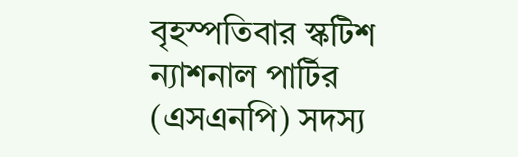বৃহস্পতিবার স্কটিশ ন্যাশনাল পার্টির (এসএনপি) সদস্য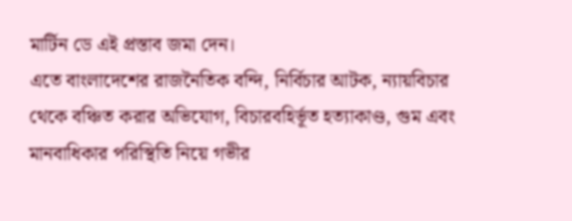মার্টিন ডে এই প্রস্তাব জমা দেন।
এতে বাংলাদেশের রাজনৈতিক বন্দি, নির্বিচার আটক, ন্যায়বিচার থেকে বঞ্চিত করার অভিযোগ, বিচারবহির্ভূত হত্যাকাণ্ড, গুম এবং মানবাধিকার পরিস্থিতি নিয়ে গভীর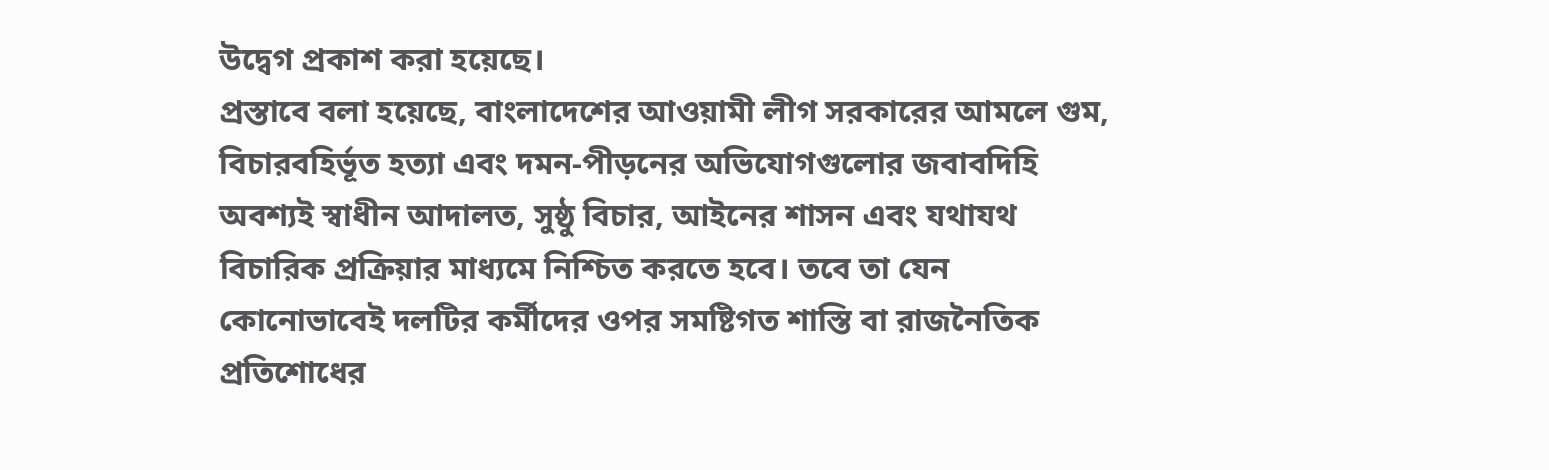উদ্বেগ প্রকাশ করা হয়েছে।
প্রস্তাবে বলা হয়েছে, বাংলাদেশের আওয়ামী লীগ সরকারের আমলে গুম, বিচারবহির্ভূত হত্যা এবং দমন-পীড়নের অভিযোগগুলোর জবাবদিহি অবশ্যই স্বাধীন আদালত, সুষ্ঠু বিচার, আইনের শাসন এবং যথাযথ বিচারিক প্রক্রিয়ার মাধ্যমে নিশ্চিত করতে হবে। তবে তা যেন কোনোভাবেই দলটির কর্মীদের ওপর সমষ্টিগত শাস্তি বা রাজনৈতিক প্রতিশোধের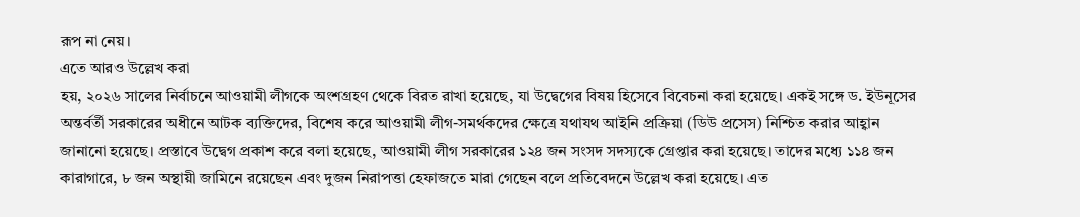রূপ না নেয়।
এতে আরও উল্লেখ করা
হয়, ২০২৬ সালের নির্বাচনে আওয়ামী লীগকে অংশগ্রহণ থেকে বিরত রাখা হয়েছে, যা উদ্বেগের বিষয় হিসেবে বিবেচনা করা হয়েছে। একই সঙ্গে ড. ইউনূসের অন্তর্বর্তী সরকারের অধীনে আটক ব্যক্তিদের, বিশেষ করে আওয়ামী লীগ-সমর্থকদের ক্ষেত্রে যথাযথ আইনি প্রক্রিয়া (ডিউ প্রসেস) নিশ্চিত করার আহ্বান জানানো হয়েছে। প্রস্তাবে উদ্বেগ প্রকাশ করে বলা হয়েছে, আওয়ামী লীগ সরকারের ১২৪ জন সংসদ সদস্যকে গ্রেপ্তার করা হয়েছে। তাদের মধ্যে ১১৪ জন কারাগারে, ৮ জন অস্থায়ী জামিনে রয়েছেন এবং দুজন নিরাপত্তা হেফাজতে মারা গেছেন বলে প্রতিবেদনে উল্লেখ করা হয়েছে। এত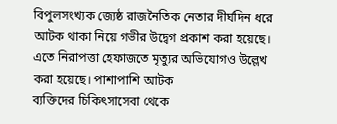বিপুলসংখ্যক জ্যেষ্ঠ রাজনৈতিক নেতার দীর্ঘদিন ধরে আটক থাকা নিয়ে গভীর উদ্বেগ প্রকাশ করা হয়েছে। এতে নিরাপত্তা হেফাজতে মৃত্যুর অভিযোগও উল্লেখ করা হয়েছে। পাশাপাশি আটক
ব্যক্তিদের চিকিৎসাসেবা থেকে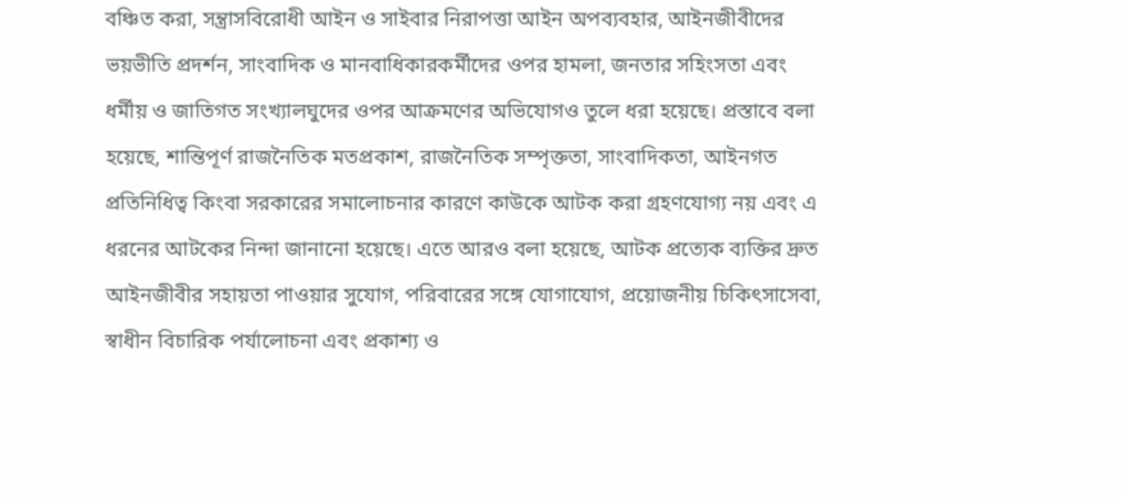বঞ্চিত করা, সন্ত্রাসবিরোধী আইন ও সাইবার নিরাপত্তা আইন অপব্যবহার, আইনজীবীদের ভয়ভীতি প্রদর্শন, সাংবাদিক ও মানবাধিকারকর্মীদের ওপর হামলা, জনতার সহিংসতা এবং ধর্মীয় ও জাতিগত সংখ্যালঘুদের ওপর আক্রমণের অভিযোগও তুলে ধরা হয়েছে। প্রস্তাবে বলা হয়েছে, শান্তিপূর্ণ রাজনৈতিক মতপ্রকাশ, রাজনৈতিক সম্পৃক্ততা, সাংবাদিকতা, আইনগত প্রতিনিধিত্ব কিংবা সরকারের সমালোচনার কারণে কাউকে আটক করা গ্রহণযোগ্য নয় এবং এ ধরনের আটকের নিন্দা জানানো হয়েছে। এতে আরও বলা হয়েছে, আটক প্রত্যেক ব্যক্তির দ্রুত আইনজীবীর সহায়তা পাওয়ার সুযোগ, পরিবারের সঙ্গে যোগাযোগ, প্রয়োজনীয় চিকিৎসাসেবা, স্বাধীন বিচারিক পর্যালোচনা এবং প্রকাশ্য ও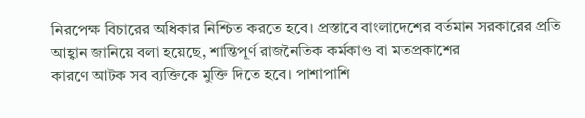নিরপেক্ষ বিচারের অধিকার নিশ্চিত করতে হবে। প্রস্তাবে বাংলাদেশের বর্তমান সরকারের প্রতি আহ্বান জানিয়ে বলা হয়েছে, শান্তিপূর্ণ রাজনৈতিক কর্মকাণ্ড বা মতপ্রকাশের
কারণে আটক সব ব্যক্তিকে মুক্তি দিতে হবে। পাশাপাশি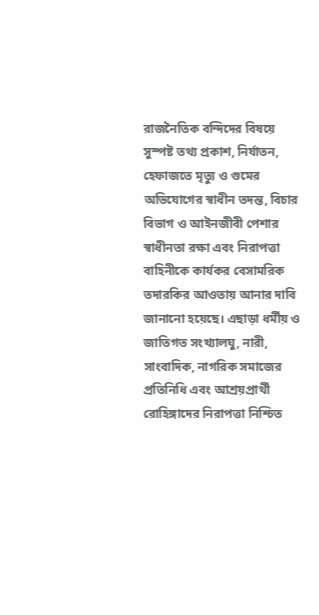রাজনৈতিক বন্দিদের বিষয়ে সুস্পষ্ট তথ্য প্রকাশ, নির্যাতন, হেফাজতে মৃত্যু ও গুমের অভিযোগের স্বাধীন তদন্ত, বিচার বিভাগ ও আইনজীবী পেশার স্বাধীনতা রক্ষা এবং নিরাপত্তা বাহিনীকে কার্যকর বেসামরিক তদারকির আওতায় আনার দাবি জানানো হয়েছে। এছাড়া ধর্মীয় ও জাতিগত সংখ্যালঘু, নারী, সাংবাদিক, নাগরিক সমাজের প্রতিনিধি এবং আশ্রয়প্রার্থী রোহিঙ্গাদের নিরাপত্তা নিশ্চিত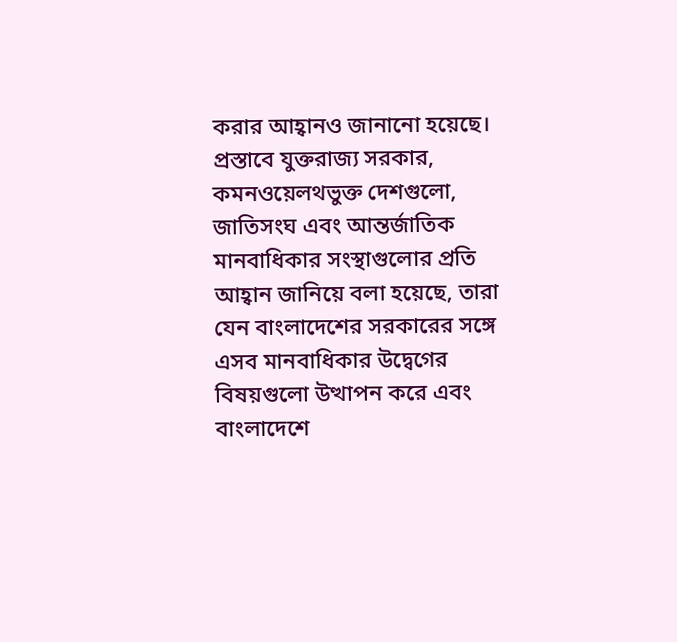করার আহ্বানও জানানো হয়েছে। প্রস্তাবে যুক্তরাজ্য সরকার, কমনওয়েলথভুক্ত দেশগুলো, জাতিসংঘ এবং আন্তর্জাতিক মানবাধিকার সংস্থাগুলোর প্রতি আহ্বান জানিয়ে বলা হয়েছে, তারা যেন বাংলাদেশের সরকারের সঙ্গে এসব মানবাধিকার উদ্বেগের বিষয়গুলো উত্থাপন করে এবং বাংলাদেশে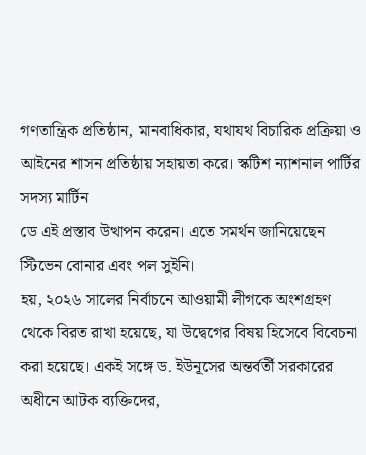গণতান্ত্রিক প্রতিষ্ঠান, মানবাধিকার, যথাযথ বিচারিক প্রক্রিয়া ও আইনের শাসন প্রতিষ্ঠায় সহায়তা করে। স্কটিশ ন্যাশনাল পার্টির সদস্য মার্টিন
ডে এই প্রস্তাব উত্থাপন করেন। এতে সমর্থন জানিয়েছেন স্টিভেন বোনার এবং পল সুইনি।
হয়, ২০২৬ সালের নির্বাচনে আওয়ামী লীগকে অংশগ্রহণ থেকে বিরত রাখা হয়েছে, যা উদ্বেগের বিষয় হিসেবে বিবেচনা করা হয়েছে। একই সঙ্গে ড. ইউনূসের অন্তর্বর্তী সরকারের অধীনে আটক ব্যক্তিদের,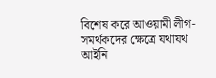বিশেষ করে আওয়ামী লীগ-সমর্থকদের ক্ষেত্রে যথাযথ আইনি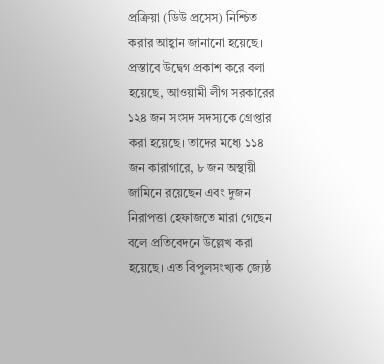প্রক্রিয়া (ডিউ প্রসেস) নিশ্চিত করার আহ্বান জানানো হয়েছে। প্রস্তাবে উদ্বেগ প্রকাশ করে বলা হয়েছে, আওয়ামী লীগ সরকারের ১২৪ জন সংসদ সদস্যকে গ্রেপ্তার করা হয়েছে। তাদের মধ্যে ১১৪ জন কারাগারে, ৮ জন অস্থায়ী জামিনে রয়েছেন এবং দুজন নিরাপত্তা হেফাজতে মারা গেছেন বলে প্রতিবেদনে উল্লেখ করা হয়েছে। এত বিপুলসংখ্যক জ্যেষ্ঠ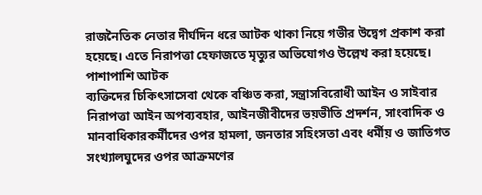রাজনৈতিক নেতার দীর্ঘদিন ধরে আটক থাকা নিয়ে গভীর উদ্বেগ প্রকাশ করা হয়েছে। এতে নিরাপত্তা হেফাজতে মৃত্যুর অভিযোগও উল্লেখ করা হয়েছে। পাশাপাশি আটক
ব্যক্তিদের চিকিৎসাসেবা থেকে বঞ্চিত করা, সন্ত্রাসবিরোধী আইন ও সাইবার নিরাপত্তা আইন অপব্যবহার, আইনজীবীদের ভয়ভীতি প্রদর্শন, সাংবাদিক ও মানবাধিকারকর্মীদের ওপর হামলা, জনতার সহিংসতা এবং ধর্মীয় ও জাতিগত সংখ্যালঘুদের ওপর আক্রমণের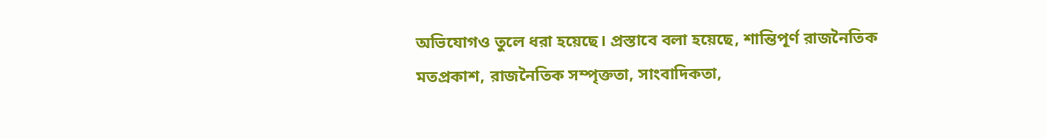অভিযোগও তুলে ধরা হয়েছে। প্রস্তাবে বলা হয়েছে, শান্তিপূর্ণ রাজনৈতিক মতপ্রকাশ, রাজনৈতিক সম্পৃক্ততা, সাংবাদিকতা,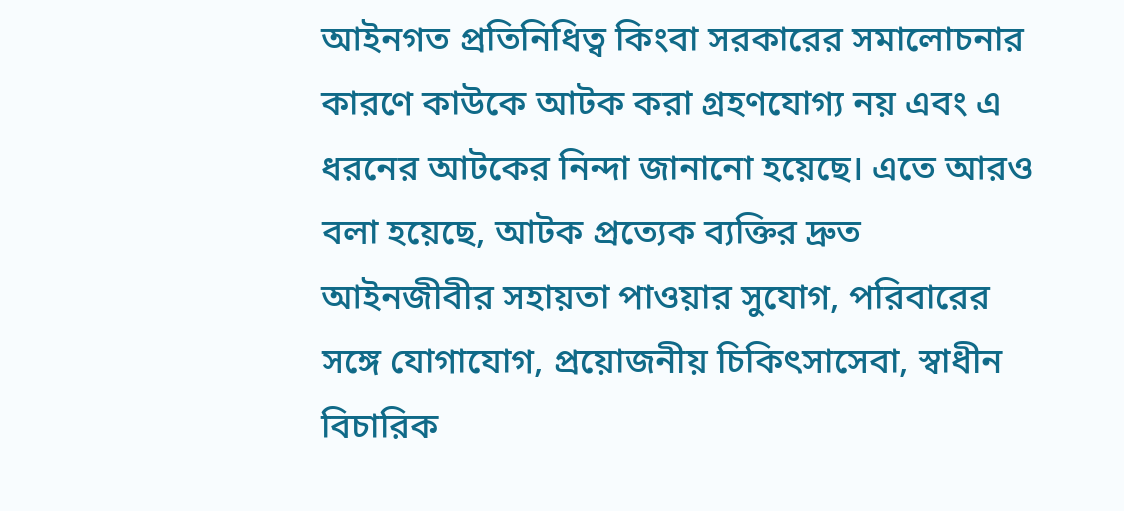আইনগত প্রতিনিধিত্ব কিংবা সরকারের সমালোচনার কারণে কাউকে আটক করা গ্রহণযোগ্য নয় এবং এ ধরনের আটকের নিন্দা জানানো হয়েছে। এতে আরও বলা হয়েছে, আটক প্রত্যেক ব্যক্তির দ্রুত আইনজীবীর সহায়তা পাওয়ার সুযোগ, পরিবারের সঙ্গে যোগাযোগ, প্রয়োজনীয় চিকিৎসাসেবা, স্বাধীন বিচারিক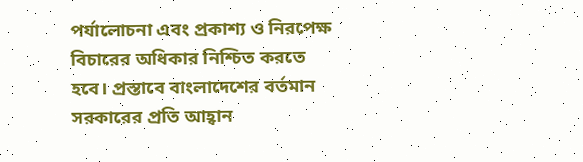পর্যালোচনা এবং প্রকাশ্য ও নিরপেক্ষ বিচারের অধিকার নিশ্চিত করতে হবে। প্রস্তাবে বাংলাদেশের বর্তমান সরকারের প্রতি আহ্বান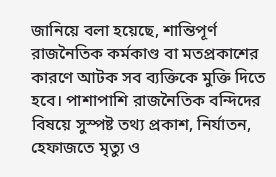জানিয়ে বলা হয়েছে, শান্তিপূর্ণ রাজনৈতিক কর্মকাণ্ড বা মতপ্রকাশের
কারণে আটক সব ব্যক্তিকে মুক্তি দিতে হবে। পাশাপাশি রাজনৈতিক বন্দিদের বিষয়ে সুস্পষ্ট তথ্য প্রকাশ, নির্যাতন, হেফাজতে মৃত্যু ও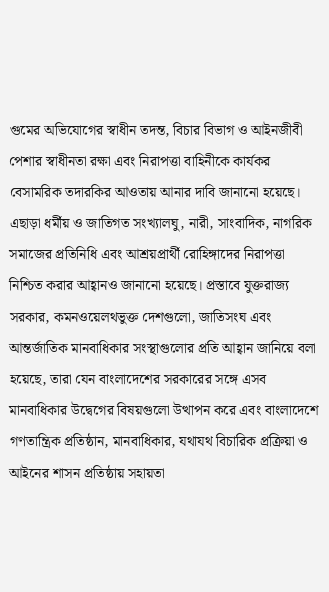গুমের অভিযোগের স্বাধীন তদন্ত, বিচার বিভাগ ও আইনজীবী পেশার স্বাধীনতা রক্ষা এবং নিরাপত্তা বাহিনীকে কার্যকর বেসামরিক তদারকির আওতায় আনার দাবি জানানো হয়েছে। এছাড়া ধর্মীয় ও জাতিগত সংখ্যালঘু, নারী, সাংবাদিক, নাগরিক সমাজের প্রতিনিধি এবং আশ্রয়প্রার্থী রোহিঙ্গাদের নিরাপত্তা নিশ্চিত করার আহ্বানও জানানো হয়েছে। প্রস্তাবে যুক্তরাজ্য সরকার, কমনওয়েলথভুক্ত দেশগুলো, জাতিসংঘ এবং আন্তর্জাতিক মানবাধিকার সংস্থাগুলোর প্রতি আহ্বান জানিয়ে বলা হয়েছে, তারা যেন বাংলাদেশের সরকারের সঙ্গে এসব মানবাধিকার উদ্বেগের বিষয়গুলো উত্থাপন করে এবং বাংলাদেশে গণতান্ত্রিক প্রতিষ্ঠান, মানবাধিকার, যথাযথ বিচারিক প্রক্রিয়া ও আইনের শাসন প্রতিষ্ঠায় সহায়তা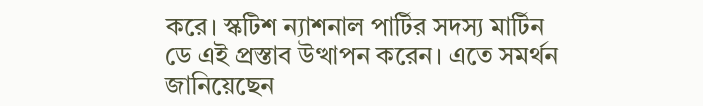করে। স্কটিশ ন্যাশনাল পার্টির সদস্য মার্টিন
ডে এই প্রস্তাব উত্থাপন করেন। এতে সমর্থন জানিয়েছেন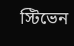স্টিভেন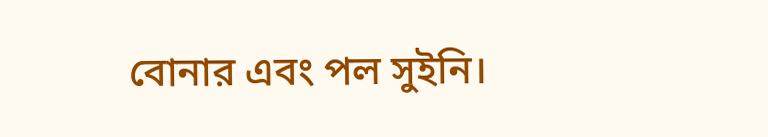বোনার এবং পল সুইনি।